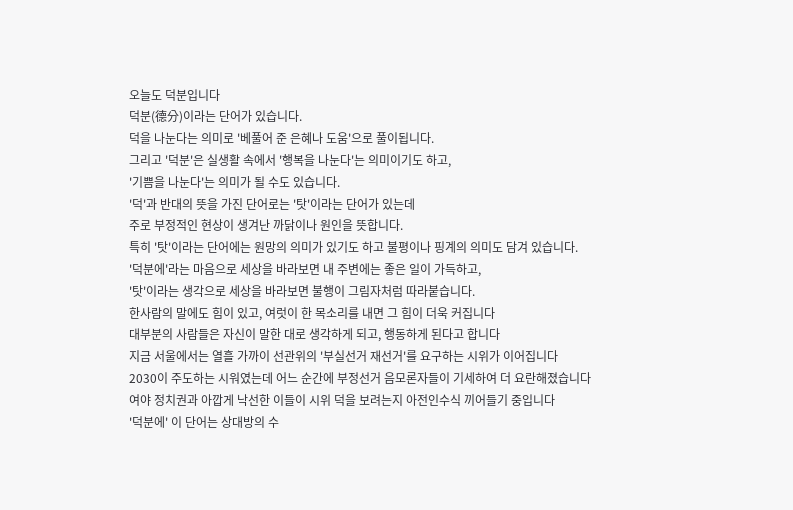오늘도 덕분입니다
덕분(德分)이라는 단어가 있습니다.
덕을 나눈다는 의미로 '베풀어 준 은혜나 도움'으로 풀이됩니다.
그리고 '덕분'은 실생활 속에서 '행복을 나눈다'는 의미이기도 하고,
'기쁨을 나눈다'는 의미가 될 수도 있습니다.
'덕'과 반대의 뜻을 가진 단어로는 '탓'이라는 단어가 있는데
주로 부정적인 현상이 생겨난 까닭이나 원인을 뜻합니다.
특히 '탓'이라는 단어에는 원망의 의미가 있기도 하고 불평이나 핑계의 의미도 담겨 있습니다.
'덕분에'라는 마음으로 세상을 바라보면 내 주변에는 좋은 일이 가득하고,
'탓'이라는 생각으로 세상을 바라보면 불행이 그림자처럼 따라붙습니다.
한사람의 말에도 힘이 있고, 여럿이 한 목소리를 내면 그 힘이 더욱 커집니다
대부분의 사람들은 자신이 말한 대로 생각하게 되고, 행동하게 된다고 합니다
지금 서울에서는 열흘 가까이 선관위의 '부실선거 재선거'를 요구하는 시위가 이어집니다
2030이 주도하는 시워였는데 어느 순간에 부정선거 음모론자들이 기세하여 더 요란해졌습니다
여야 정치권과 아깝게 낙선한 이들이 시위 덕을 보려는지 아전인수식 끼어들기 중입니다
'덕분에' 이 단어는 상대방의 수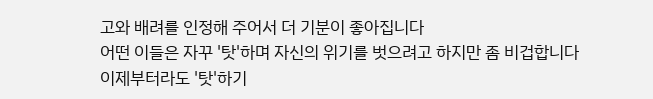고와 배려를 인정해 주어서 더 기분이 좋아집니다
어떤 이들은 자꾸 '탓'하며 자신의 위기를 벗으려고 하지만 좀 비겁합니다
이제부터라도 '탓'하기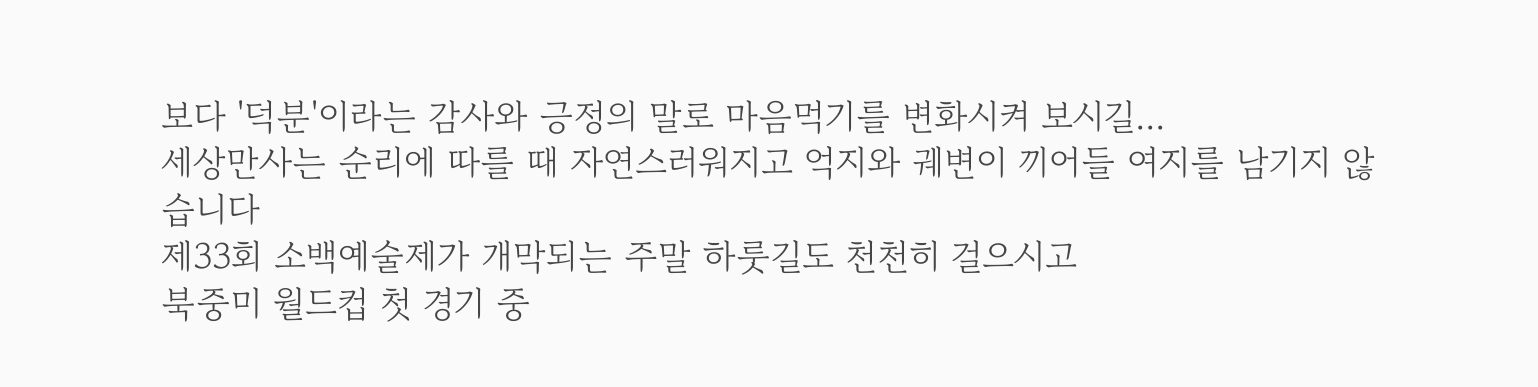보다 '덕분'이라는 감사와 긍정의 말로 마음먹기를 변화시켜 보시길...
세상만사는 순리에 따를 때 자연스러워지고 억지와 궤변이 끼어들 여지를 남기지 않습니다
제33회 소백예술제가 개막되는 주말 하룻길도 천천히 걸으시고
북중미 월드컵 첫 경기 중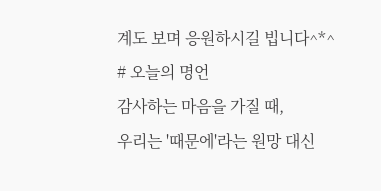계도 보며 응원하시길 빕니다^*^
# 오늘의 명언
감사하는 마음을 가질 때,
우리는 '때문에'라는 원망 대신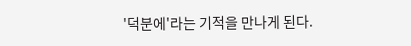'덕분에'라는 기적을 만나게 된다.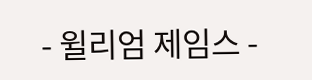- 윌리엄 제임스 -